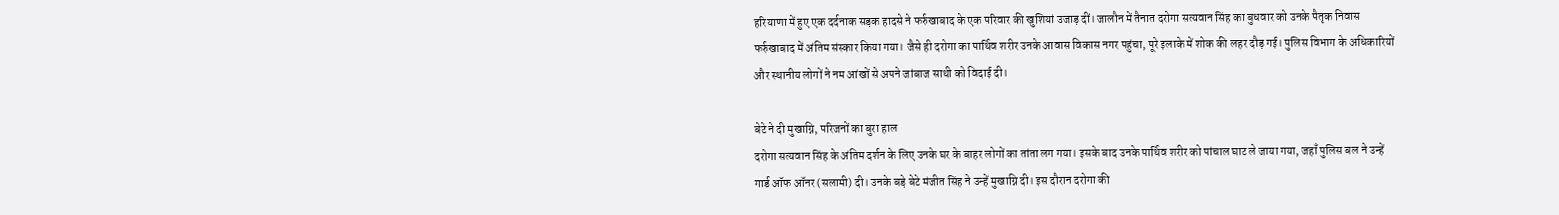हरियाणा में हुए एक दर्दनाक सड़क हादसे ने फर्रुखाबाद के एक परिवार की खुशियां उजाड़ दीं। जालौन में तैनात दरोगा सत्यवान सिंह का बुधवार को उनके पैतृक निवास फर्रुखाबाद में अंतिम संस्कार किया गया। जैसे ही दरोगा का पार्थिव शरीर उनके आवास विकास नगर पहुंचा, पूरे इलाके में शोक की लहर दौड़ गई। पुलिस विभाग के अधिकारियों और स्थानीय लोगों ने नम आंखों से अपने जांबाज साथी को विदाई दी।

बेटे ने दी मुखाग्नि, परिजनों का बुरा हाल
दरोगा सत्यवान सिंह के अंतिम दर्शन के लिए उनके घर के बाहर लोगों का तांता लग गया। इसके बाद उनके पार्थिव शरीर को पांचाल घाट ले जाया गया, जहाँ पुलिस बल ने उन्हें गार्ड ऑफ ऑनर (सलामी) दी। उनके बड़े बेटे मंजीत सिंह ने उन्हें मुखाग्नि दी। इस दौरान दरोगा की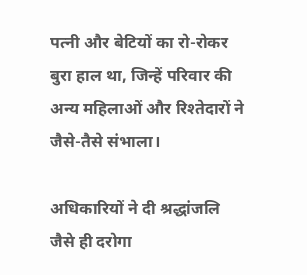पत्नी और बेटियों का रो-रोकर बुरा हाल था, जिन्हें परिवार की अन्य महिलाओं और रिश्तेदारों ने जैसे-तैसे संभाला।

अधिकारियों ने दी श्रद्धांजलि
जैसे ही दरोगा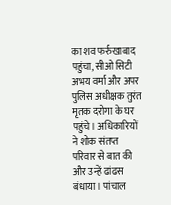का शव फर्रुखाबाद पहुंचा, सीओ सिटी अभय वर्मा और अपर पुलिस अधीक्षक तुरंत मृतक दरोगा के घर पहुंचे। अधिकारियों ने शोक संतप्त परिवार से बात की और उन्हें ढांढस बंधाया। पांचाल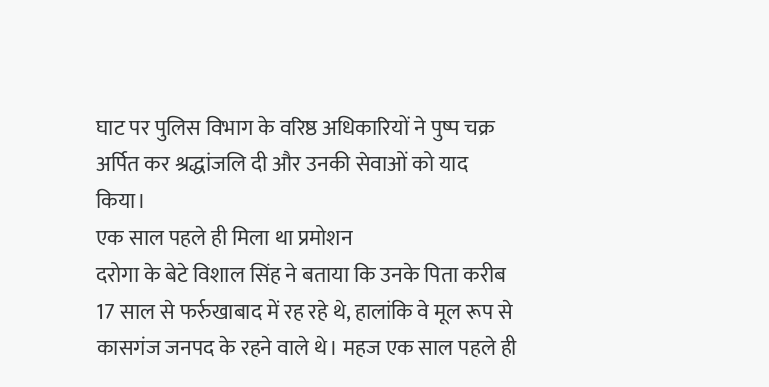घाट पर पुलिस विभाग के वरिष्ठ अधिकारियों ने पुष्प चक्र अर्पित कर श्रद्धांजलि दी और उनकी सेवाओं को याद किया।
एक साल पहले ही मिला था प्रमोशन
दरोगा के बेटे विशाल सिंह ने बताया कि उनके पिता करीब 17 साल से फर्रुखाबाद में रह रहे थे, हालांकि वे मूल रूप से कासगंज जनपद के रहने वाले थे। महज एक साल पहले ही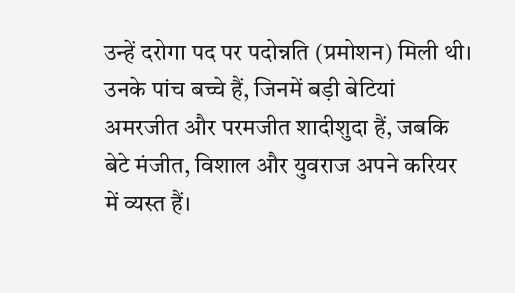उन्हें दरोगा पद पर पदोन्नति (प्रमोशन) मिली थी। उनके पांच बच्चे हैं, जिनमें बड़ी बेटियां अमरजीत और परमजीत शादीशुदा हैं, जबकि बेटे मंजीत, विशाल और युवराज अपने करियर में व्यस्त हैं।